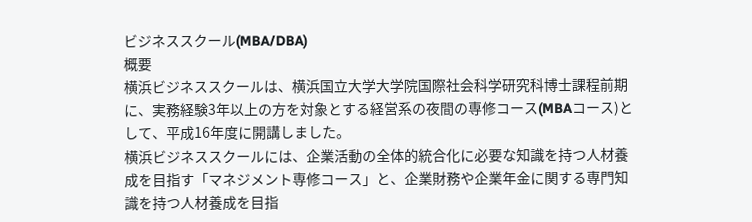ビジネススクール(MBA/DBA)
概要
横浜ビジネススクールは、横浜国立大学大学院国際社会科学研究科博士課程前期に、実務経験3年以上の方を対象とする経営系の夜間の専修コース(MBAコース)として、平成16年度に開講しました。
横浜ビジネススクールには、企業活動の全体的統合化に必要な知識を持つ人材養成を目指す「マネジメント専修コース」と、企業財務や企業年金に関する専門知識を持つ人材養成を目指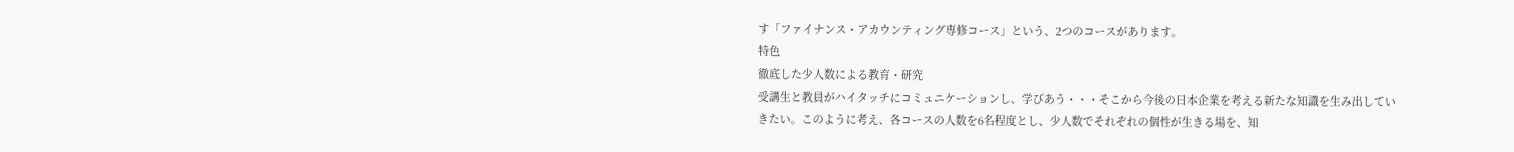す「ファイナンス・アカウンティング専修コース」という、2つのコースがあります。
特色
徹底した少人数による教育・研究
受講生と教員がハイタッチにコミュニケーションし、学びあう・・・そこから今後の日本企業を考える新たな知識を生み出していきたい。このように考え、各コースの人数を6名程度とし、少人数でそれぞれの個性が生きる場を、知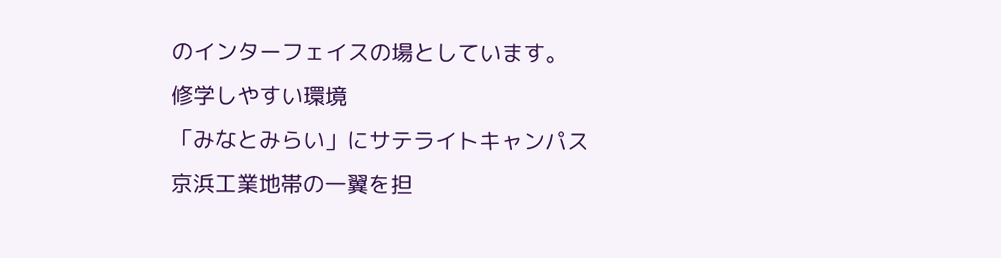のインターフェイスの場としています。
修学しやすい環境
「みなとみらい」にサテライトキャンパス
京浜工業地帯の一翼を担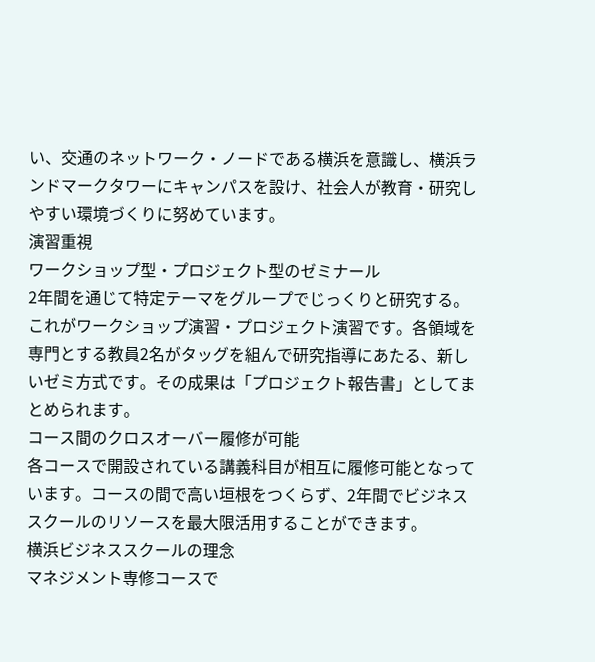い、交通のネットワーク・ノードである横浜を意識し、横浜ランドマークタワーにキャンパスを設け、社会人が教育・研究しやすい環境づくりに努めています。
演習重視
ワークショップ型・プロジェクト型のゼミナール
2年間を通じて特定テーマをグループでじっくりと研究する。これがワークショップ演習・プロジェクト演習です。各領域を専門とする教員2名がタッグを組んで研究指導にあたる、新しいゼミ方式です。その成果は「プロジェクト報告書」としてまとめられます。
コース間のクロスオーバー履修が可能
各コースで開設されている講義科目が相互に履修可能となっています。コースの間で高い垣根をつくらず、2年間でビジネススクールのリソースを最大限活用することができます。
横浜ビジネススクールの理念
マネジメント専修コースで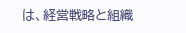は、経営戦略と組織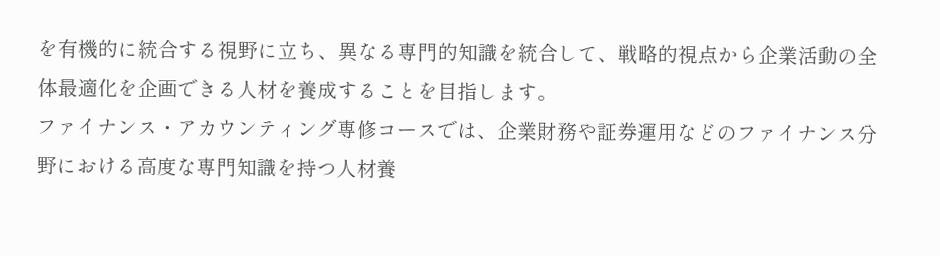を有機的に統合する視野に立ち、異なる専門的知識を統合して、戦略的視点から企業活動の全体最適化を企画できる人材を養成することを目指します。
ファイナンス・アカウンティング専修コースでは、企業財務や証券運用などのファイナンス分野における高度な専門知識を持つ人材養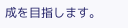成を目指します。